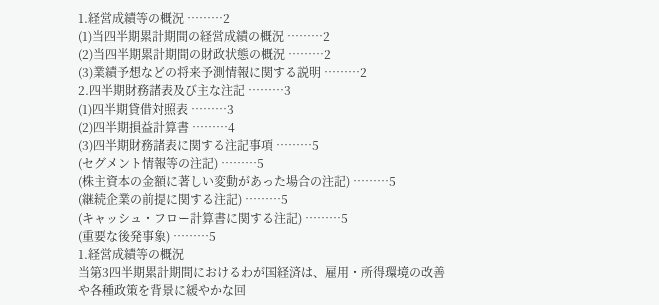1.経営成績等の概況 ………2
(1)当四半期累計期間の経営成績の概況 ………2
(2)当四半期累計期間の財政状態の概況 ………2
(3)業績予想などの将来予測情報に関する説明 ………2
2.四半期財務諸表及び主な注記 ………3
(1)四半期貸借対照表 ………3
(2)四半期損益計算書 ………4
(3)四半期財務諸表に関する注記事項 ………5
(セグメント情報等の注記) ………5
(株主資本の金額に著しい変動があった場合の注記) ………5
(継続企業の前提に関する注記) ………5
(キャッシュ・フロー計算書に関する注記) ………5
(重要な後発事象) ………5
1.経営成績等の概況
当第3四半期累計期間におけるわが国経済は、雇用・所得環境の改善や各種政策を背景に緩やかな回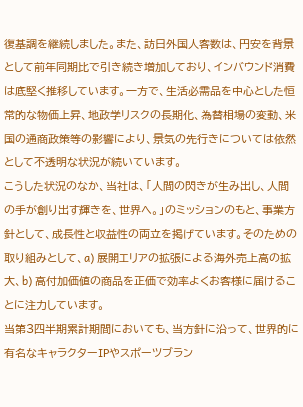復基調を継続しました。また、訪日外国人客数は、円安を背景として前年同期比で引き続き増加しており、インバウンド消費は底堅く推移しています。一方で、生活必需品を中心とした恒常的な物価上昇、地政学リスクの長期化、為替相場の変動、米国の通商政策等の影響により、景気の先行きについては依然として不透明な状況が続いています。
こうした状況のなか、当社は、「人間の閃きが生み出し、人間の手が創り出す輝きを、世界へ。」のミッションのもと、事業方針として、成長性と収益性の両立を掲げています。そのための取り組みとして、a) 展開エリアの拡張による海外売上高の拡大、b) 高付加価値の商品を正価で効率よくお客様に届けることに注力しています。
当第3四半期累計期間においても、当方針に沿って、世界的に有名なキャラクターIPやスポーツブラン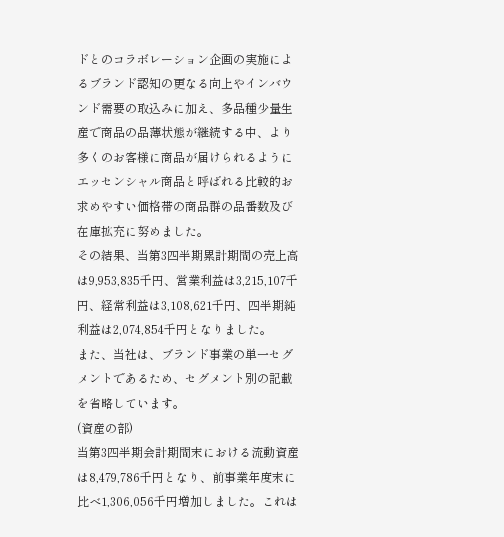ドとのコラボレーション企画の実施によるブランド認知の更なる向上やインバウンド需要の取込みに加え、多品種少量生産で商品の品薄状態が継続する中、より多くのお客様に商品が届けられるようにエッセンシャル商品と呼ばれる比較的お求めやすい価格帯の商品群の品番数及び在庫拡充に努めました。
その結果、当第3四半期累計期間の売上高は9,953,835千円、営業利益は3,215,107千円、経常利益は3,108,621千円、四半期純利益は2,074,854千円となりました。
また、当社は、ブランド事業の単一セグメントであるため、セグメント別の記載を省略しています。
(資産の部)
当第3四半期会計期間末における流動資産は8,479,786千円となり、前事業年度末に比べ1,306,056千円増加しました。これは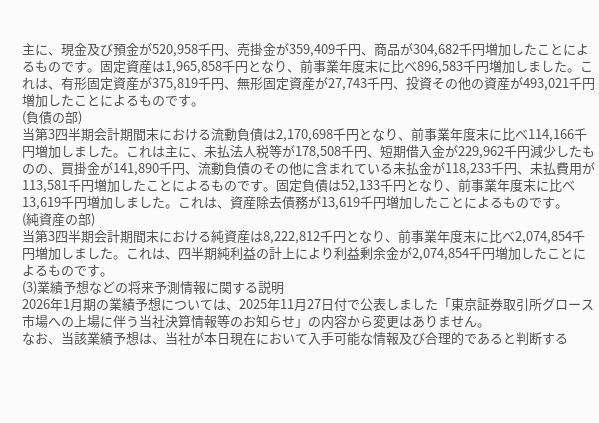主に、現金及び預金が520,958千円、売掛金が359,409千円、商品が304,682千円増加したことによるものです。固定資産は1,965,858千円となり、前事業年度末に比べ896,583千円増加しました。これは、有形固定資産が375,819千円、無形固定資産が27,743千円、投資その他の資産が493,021千円増加したことによるものです。
(負債の部)
当第3四半期会計期間末における流動負債は2,170,698千円となり、前事業年度末に比べ114,166千円増加しました。これは主に、未払法人税等が178,508千円、短期借入金が229,962千円減少したものの、買掛金が141,890千円、流動負債のその他に含まれている未払金が118,233千円、未払費用が113,581千円増加したことによるものです。固定負債は52,133千円となり、前事業年度末に比べ13,619千円増加しました。これは、資産除去債務が13,619千円増加したことによるものです。
(純資産の部)
当第3四半期会計期間末における純資産は8,222,812千円となり、前事業年度末に比べ2,074,854千円増加しました。これは、四半期純利益の計上により利益剰余金が2,074,854千円増加したことによるものです。
(3)業績予想などの将来予測情報に関する説明
2026年1月期の業績予想については、2025年11月27日付で公表しました「東京証券取引所グロース市場への上場に伴う当社決算情報等のお知らせ」の内容から変更はありません。
なお、当該業績予想は、当社が本日現在において入手可能な情報及び合理的であると判断する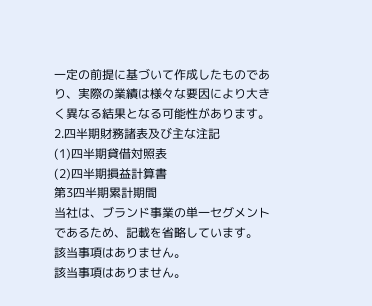一定の前提に基づいて作成したものであり、実際の業績は様々な要因により大きく異なる結果となる可能性があります。
2.四半期財務諸表及び主な注記
(1)四半期貸借対照表
(2)四半期損益計算書
第3四半期累計期間
当社は、ブランド事業の単一セグメントであるため、記載を省略しています。
該当事項はありません。
該当事項はありません。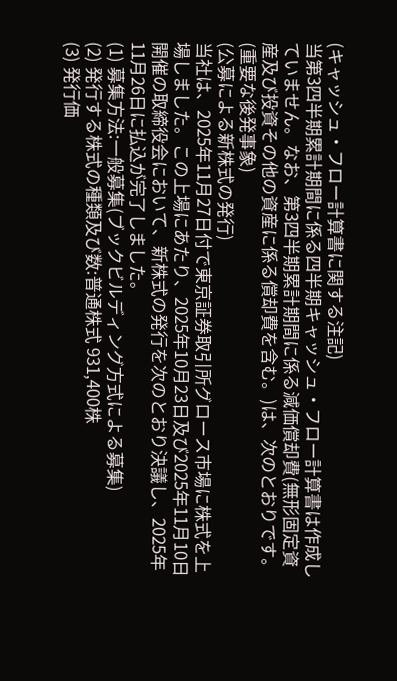(キャッシュ・フロー計算書に関する注記)
当第3四半期累計期間に係る四半期キャッシュ・フロー計算書は作成していません。なお、第3四半期累計期間に係る減価償却費(無形固定資産及び投資その他の資産に係る償却費を含む。)は、次のとおりです。
(重要な後発事象)
(公募による新株式の発行)
当社は、2025年11月27日付で東京証券取引所グロース市場に株式を上場しました。この上場にあたり、2025年10月23日及び2025年11月10日開催の取締役会において、新株式の発行を次のとおり決議し、2025年11月26日に払込が完了しました。
(1) 募集方法:一般募集(ブックビルディング方式による募集)
(2) 発行する株式の種類及び数:普通株式 931,400株
(3) 発行価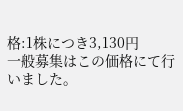格:1株につき3,130円
一般募集はこの価格にて行いました。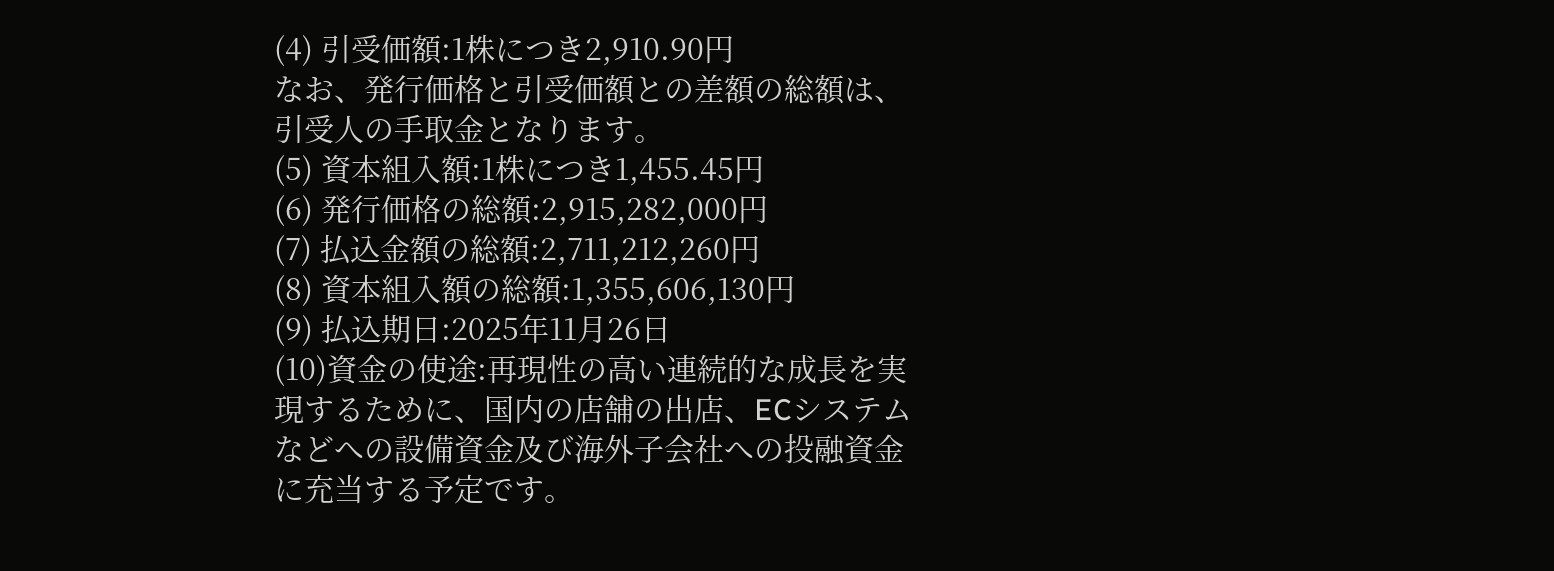(4) 引受価額:1株につき2,910.90円
なお、発行価格と引受価額との差額の総額は、引受人の手取金となります。
(5) 資本組入額:1株につき1,455.45円
(6) 発行価格の総額:2,915,282,000円
(7) 払込金額の総額:2,711,212,260円
(8) 資本組入額の総額:1,355,606,130円
(9) 払込期日:2025年11月26日
(10)資金の使途:再現性の高い連続的な成長を実現するために、国内の店舗の出店、ECシステムなどへの設備資金及び海外子会社への投融資金に充当する予定です。